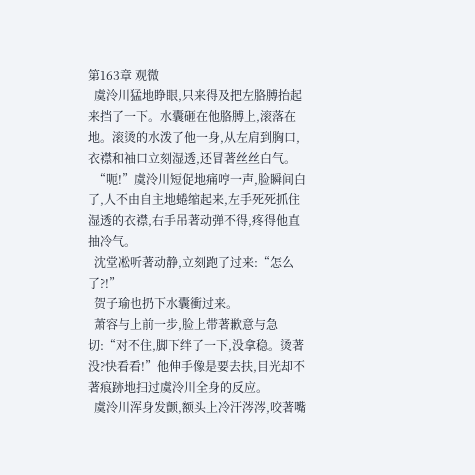第163章 观微
  虞泠川猛地睁眼,只来得及把左胳膊抬起来挡了一下。水囊砸在他胳膊上,滚落在地。滚烫的水泼了他一身,从左肩到胸口,衣襟和袖口立刻湿透,还冒著丝丝白气。
  “呃!”虞泠川短促地痛哼一声,脸瞬间白了,人不由自主地蜷缩起来,左手死死抓住湿透的衣襟,右手吊著动弹不得,疼得他直抽冷气。
  沈堂凇听著动静,立刻跑了过来:“怎么了?!”
  贺子瑜也扔下水囊衝过来。
  萧容与上前一步,脸上带著歉意与急切:“对不住,脚下绊了一下,没拿稳。烫著没?快看看!”他伸手像是要去扶,目光却不著痕跡地扫过虞泠川全身的反应。
  虞泠川浑身发颤,额头上冷汗涔涔,咬著嘴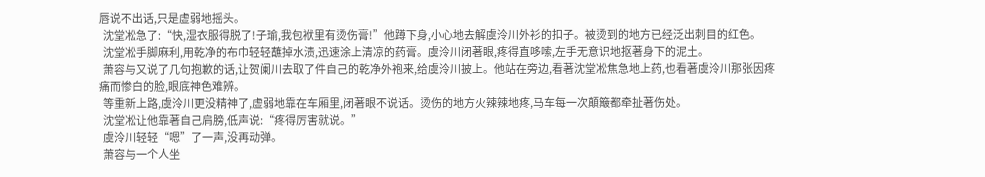唇说不出话,只是虚弱地摇头。
  沈堂凇急了:“快,湿衣服得脱了!子瑜,我包袱里有烫伤膏!”他蹲下身,小心地去解虞泠川外衫的扣子。被烫到的地方已经泛出刺目的红色。
  沈堂凇手脚麻利,用乾净的布巾轻轻蘸掉水渍,迅速涂上清凉的药膏。虞泠川闭著眼,疼得直哆嗦,左手无意识地抠著身下的泥土。
  萧容与又说了几句抱歉的话,让贺阑川去取了件自己的乾净外袍来,给虞泠川披上。他站在旁边,看著沈堂凇焦急地上药,也看著虞泠川那张因疼痛而惨白的脸,眼底神色难辨。
  等重新上路,虞泠川更没精神了,虚弱地靠在车厢里,闭著眼不说话。烫伤的地方火辣辣地疼,马车每一次顛簸都牵扯著伤处。
  沈堂凇让他靠著自己肩膀,低声说:“疼得厉害就说。”
  虞泠川轻轻“嗯”了一声,没再动弹。
  萧容与一个人坐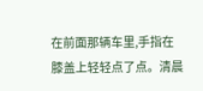在前面那辆车里,手指在膝盖上轻轻点了点。清晨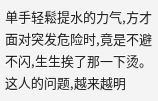单手轻鬆提水的力气,方才面对突发危险时,竟是不避不闪,生生挨了那一下烫。这人的问题,越来越明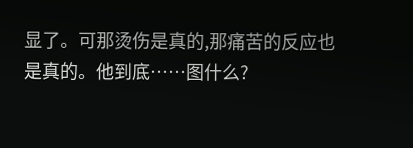显了。可那烫伤是真的,那痛苦的反应也是真的。他到底……图什么?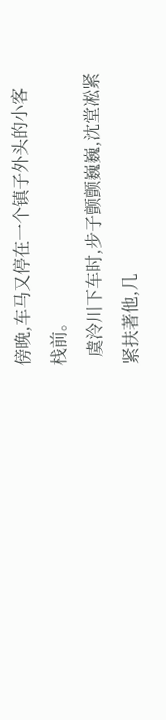傍晚,车马又停在一个镇子外头的小客栈前。
  虞泠川下车时,步子颤颤巍巍,沈堂凇紧紧扶著他,几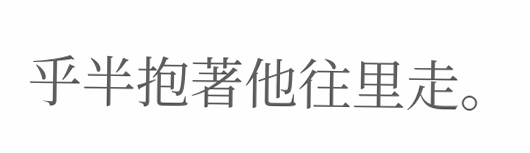乎半抱著他往里走。